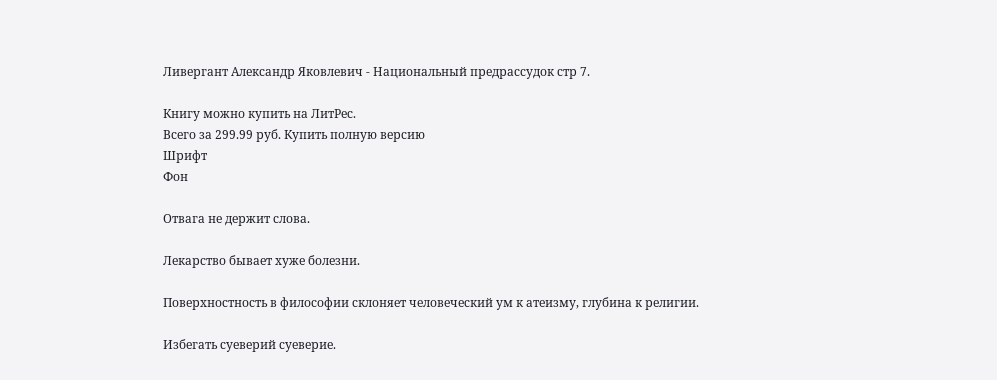Ливергант Александр Яковлевич - Национальный предрассудок стр 7.

Книгу можно купить на ЛитРес.
Всего за 299.99 руб. Купить полную версию
Шрифт
Фон

Отвага не держит слова.

Лекарство бывает хуже болезни.

Поверхностность в философии склоняет человеческий ум к атеизму, глубина к религии.

Избегать суеверий суеверие.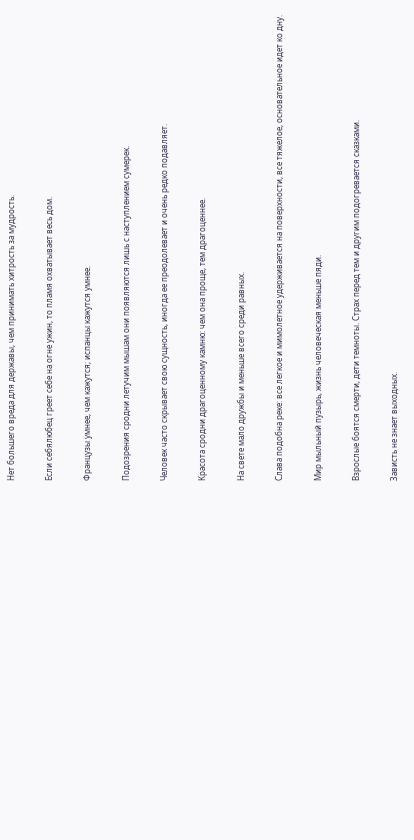Нет большего вреда для державы, чем принимать хитрость за мудрость.

Если себялюбец греет себе на огне ужин, то пламя охватывает весь дом.

Французы умнее, чем кажутся; испанцы кажутся умнее.

Подозрения сродни летучим мышам они появляются лишь с наступлением сумерек.

Человек часто скрывает свою сущность, иногда ее преодолевает и очень редко подавляет.

Красота сродни драгоценному камню: чем она проще, тем драгоценнее.

На свете мало дружбы и меньше всего среди равных.

Слава подобна реке: все легкое и мимолетное удерживается на поверхности, все тяжелое, основательное идет ко дну.

Мир мыльный пузырь, жизнь человеческая меньше пяди.

Взрослые боятся смерти, дети темноты. Страх перед тем и другим подогревается сказками.

Зависть не знает выходных.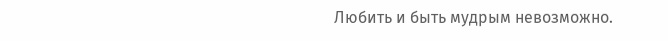Любить и быть мудрым невозможно.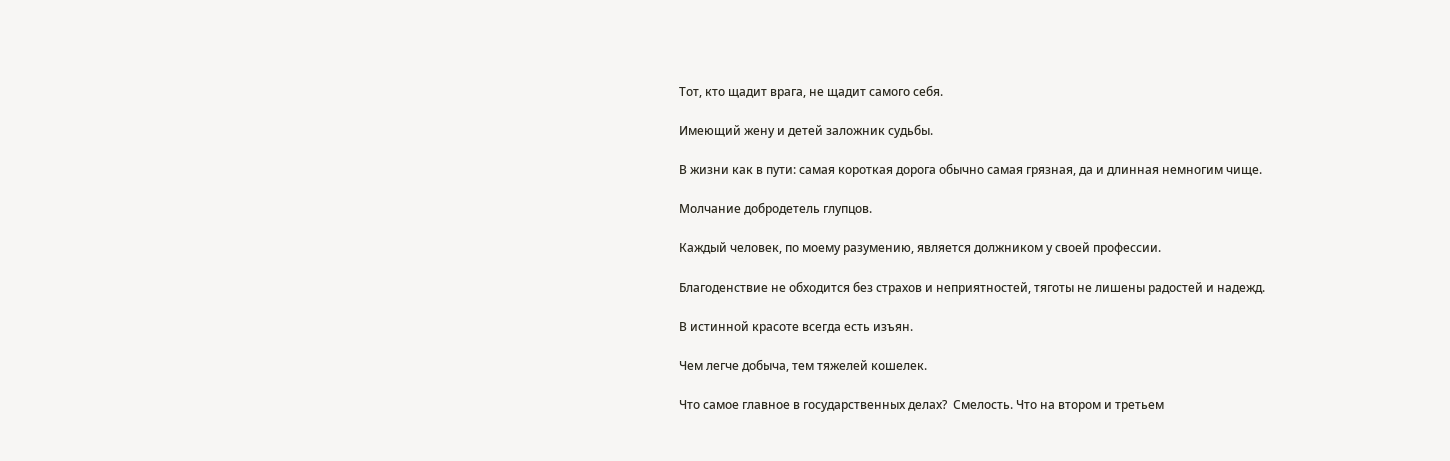Тот, кто щадит врага, не щадит самого себя.

Имеющий жену и детей заложник судьбы.

В жизни как в пути: самая короткая дорога обычно самая грязная, да и длинная немногим чище.

Молчание добродетель глупцов.

Каждый человек, по моему разумению, является должником у своей профессии.

Благоденствие не обходится без страхов и неприятностей, тяготы не лишены радостей и надежд.

В истинной красоте всегда есть изъян.

Чем легче добыча, тем тяжелей кошелек.

Что самое главное в государственных делах?  Смелость. Что на втором и третьем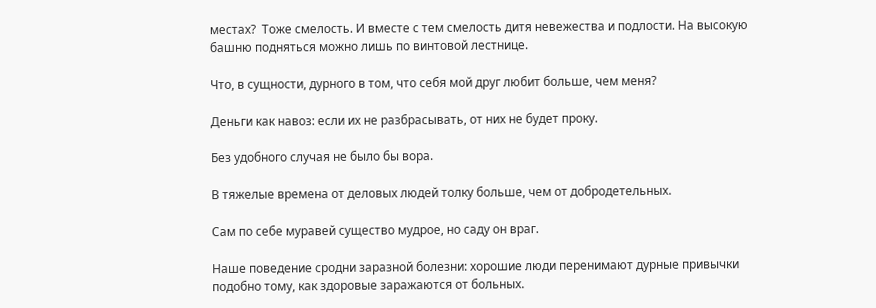местах?  Тоже смелость. И вместе с тем смелость дитя невежества и подлости. На высокую башню подняться можно лишь по винтовой лестнице.

Что, в сущности, дурного в том, что себя мой друг любит больше, чем меня?

Деньги как навоз: если их не разбрасывать, от них не будет проку.

Без удобного случая не было бы вора.

В тяжелые времена от деловых людей толку больше, чем от добродетельных.

Сам по себе муравей существо мудрое, но саду он враг.

Наше поведение сродни заразной болезни: хорошие люди перенимают дурные привычки подобно тому, как здоровые заражаются от больных.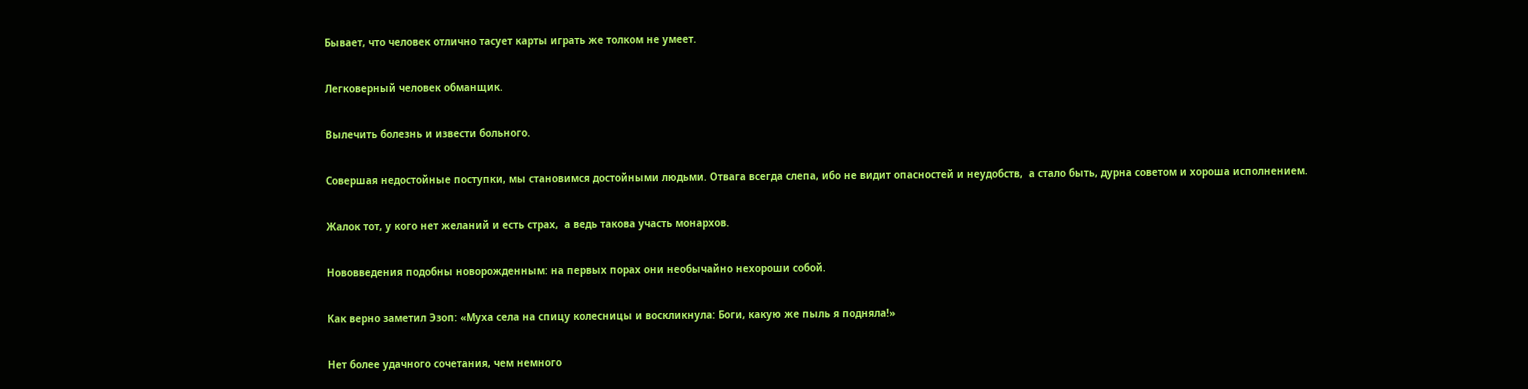Бывает, что человек отлично тасует карты играть же толком не умеет.

Легковерный человек обманщик.

Вылечить болезнь и извести больного.

Совершая недостойные поступки, мы становимся достойными людьми. Отвага всегда слепа, ибо не видит опасностей и неудобств,  а стало быть, дурна советом и хороша исполнением.

Жалок тот, у кого нет желаний и есть страх,  а ведь такова участь монархов.

Нововведения подобны новорожденным: на первых порах они необычайно нехороши собой.

Как верно заметил Эзоп: «Муха села на спицу колесницы и воскликнула: Боги, какую же пыль я подняла!»

Нет более удачного сочетания, чем немного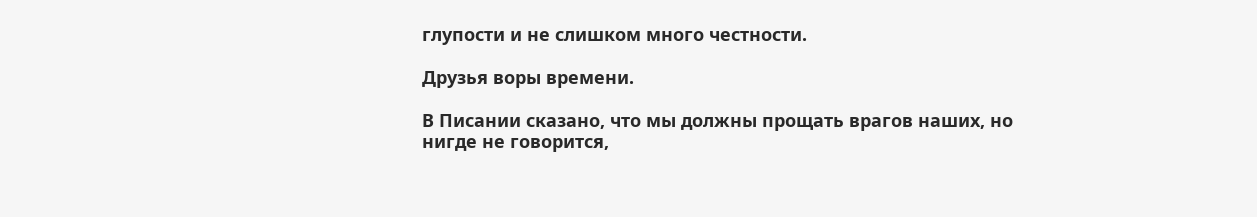глупости и не слишком много честности.

Друзья воры времени.

В Писании сказано, что мы должны прощать врагов наших, но нигде не говорится,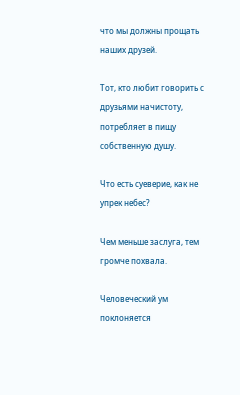что мы должны прощать наших друзей.

Тот, кто любит говорить с друзьями начистоту, потребляет в пищу собственную душу.

Что есть суеверие, как не упрек небес?

Чем меньше заслуга, тем громче похвала.

Человеческий ум поклоняется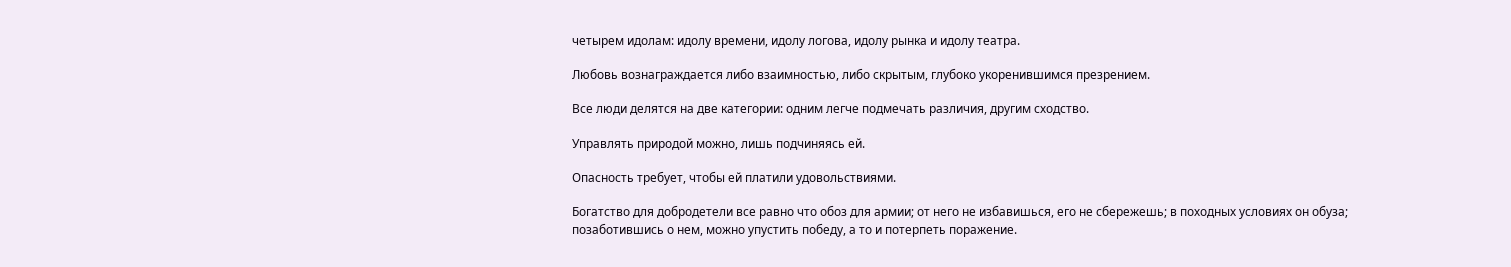четырем идолам: идолу времени, идолу логова, идолу рынка и идолу театра.

Любовь вознаграждается либо взаимностью, либо скрытым, глубоко укоренившимся презрением.

Все люди делятся на две категории: одним легче подмечать различия, другим сходство.

Управлять природой можно, лишь подчиняясь ей.

Опасность требует, чтобы ей платили удовольствиями.

Богатство для добродетели все равно что обоз для армии; от него не избавишься, его не сбережешь; в походных условиях он обуза; позаботившись о нем, можно упустить победу, а то и потерпеть поражение.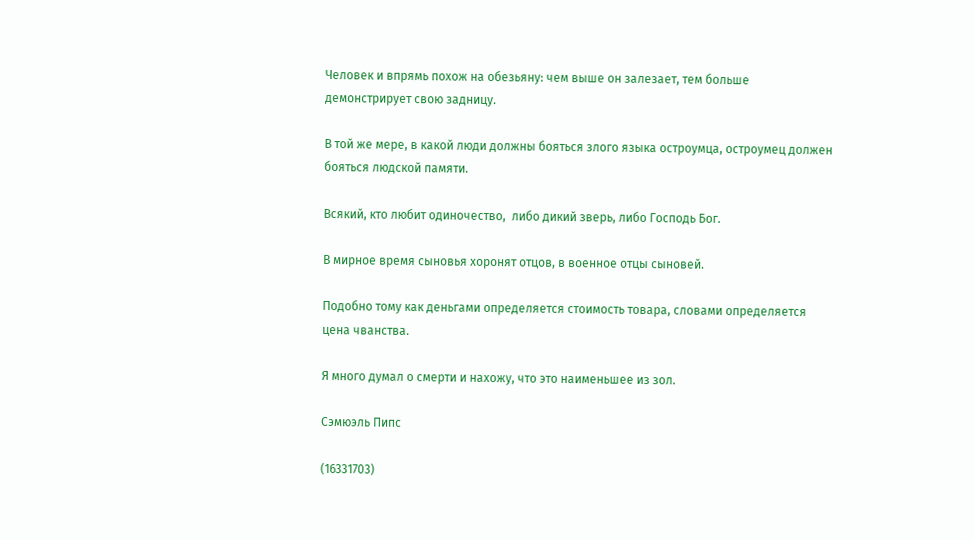Человек и впрямь похож на обезьяну: чем выше он залезает, тем больше демонстрирует свою задницу.

В той же мере, в какой люди должны бояться злого языка остроумца, остроумец должен бояться людской памяти.

Всякий, кто любит одиночество,  либо дикий зверь, либо Господь Бог.

В мирное время сыновья хоронят отцов, в военное отцы сыновей.

Подобно тому как деньгами определяется стоимость товара, словами определяется цена чванства.

Я много думал о смерти и нахожу, что это наименьшее из зол.

Сэмюэль Пипс

(16331703)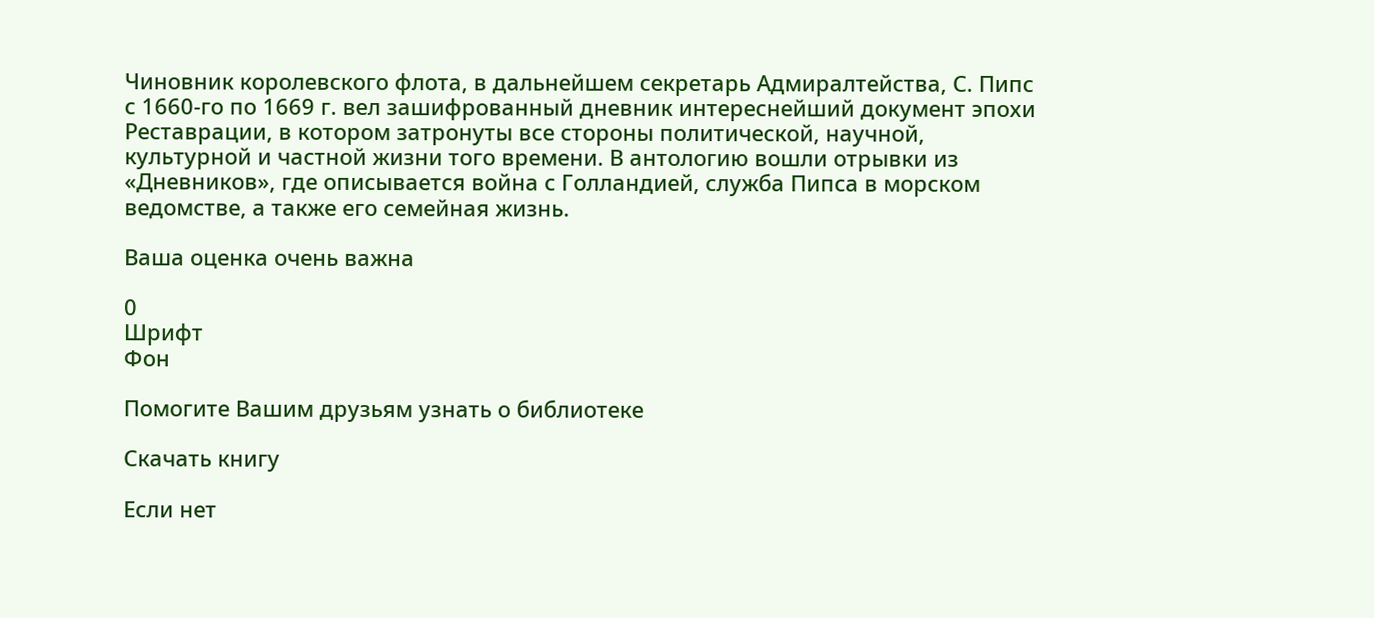Чиновник королевского флота, в дальнейшем секретарь Адмиралтейства, С. Пипс с 1660-го по 1669 г. вел зашифрованный дневник интереснейший документ эпохи Реставрации, в котором затронуты все стороны политической, научной, культурной и частной жизни того времени. В антологию вошли отрывки из «Дневников», где описывается война с Голландией, служба Пипса в морском ведомстве, а также его семейная жизнь.

Ваша оценка очень важна

0
Шрифт
Фон

Помогите Вашим друзьям узнать о библиотеке

Скачать книгу

Если нет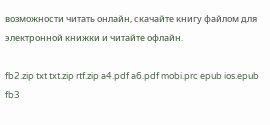возможности читать онлайн, скачайте книгу файлом для электронной книжки и читайте офлайн.

fb2.zip txt txt.zip rtf.zip a4.pdf a6.pdf mobi.prc epub ios.epub fb3